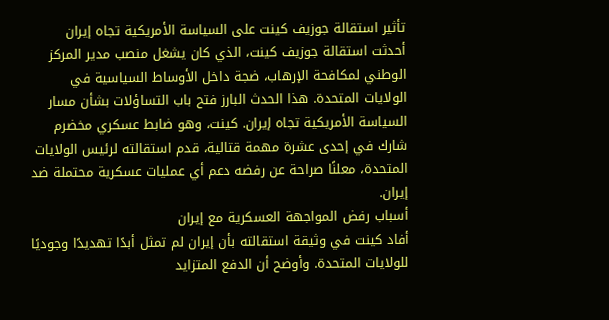تأثير استقالة جوزيف كينت على السياسة الأمريكية تجاه إيران
أحدثت استقالة جوزيف كينت، الذي كان يشغل منصب مدير المركز الوطني لمكافحة الإرهاب، ضجة داخل الأوساط السياسية في الولايات المتحدة. هذا الحدث البارز فتح باب التساؤلات بشأن مسار السياسة الأمريكية تجاه إيران. كينت، وهو ضابط عسكري مخضرم شارك في إحدى عشرة مهمة قتالية، قدم استقالته لرئيس الولايات المتحدة، معلنًا صراحة عن رفضه دعم أي عمليات عسكرية محتملة ضد إيران.
أسباب رفض المواجهة العسكرية مع إيران
أفاد كينت في وثيقة استقالته بأن إيران لم تمثل أبدًا تهديدًا وجوديًا للولايات المتحدة. وأوضح أن الدفع المتزايد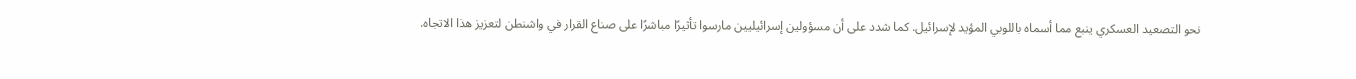نحو التصعيد العسكري ينبع مما أسماه باللوبي المؤيد لإسرائيل. كما شدد على أن مسؤولين إسرائيليين مارسوا تأثيرًا مباشرًا على صناع القرار في واشنطن لتعزيز هذا الاتجاه.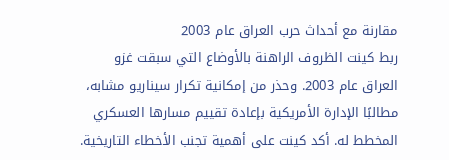مقارنة مع أحداث حرب العراق عام 2003
ربط كينت الظروف الراهنة بالأوضاع التي سبقت غزو العراق عام 2003. وحذر من إمكانية تكرار سيناريو مشابه، مطالبًا الإدارة الأمريكية بإعادة تقييم مسارها العسكري المخطط له. أكد كينت على أهمية تجنب الأخطاء التاريخية.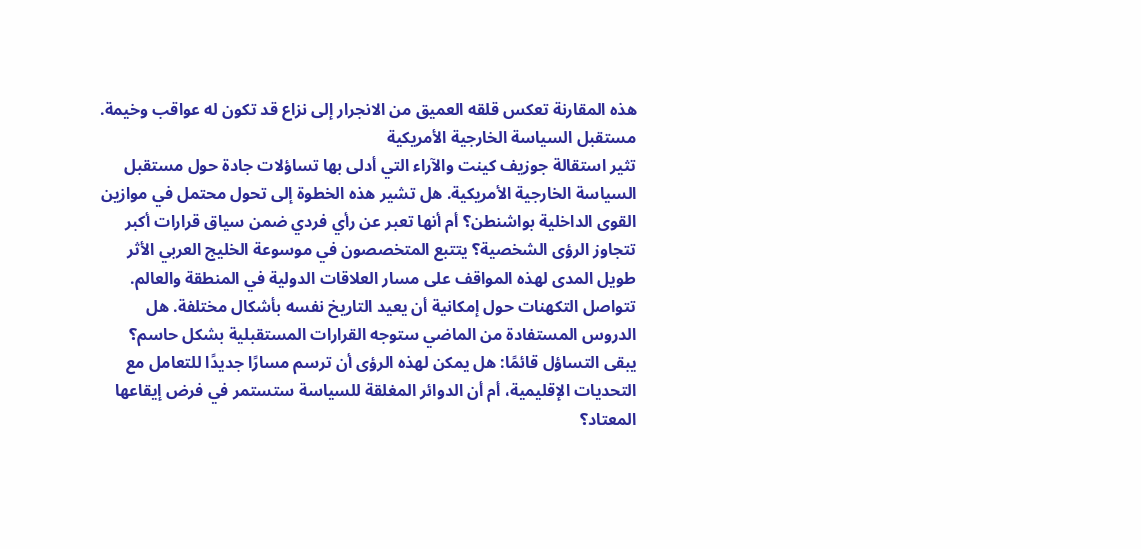هذه المقارنة تعكس قلقه العميق من الانجرار إلى نزاع قد تكون له عواقب وخيمة.
مستقبل السياسة الخارجية الأمريكية
تثير استقالة جوزيف كينت والآراء التي أدلى بها تساؤلات جادة حول مستقبل السياسة الخارجية الأمريكية. هل تشير هذه الخطوة إلى تحول محتمل في موازين القوى الداخلية بواشنطن؟ أم أنها تعبر عن رأي فردي ضمن سياق قرارات أكبر تتجاوز الرؤى الشخصية؟ يتتبع المتخصصون في موسوعة الخليج العربي الأثر طويل المدى لهذه المواقف على مسار العلاقات الدولية في المنطقة والعالم.
تتواصل التكهنات حول إمكانية أن يعيد التاريخ نفسه بأشكال مختلفة. هل الدروس المستفادة من الماضي ستوجه القرارات المستقبلية بشكل حاسم؟ يبقى التساؤل قائمًا: هل يمكن لهذه الرؤى أن ترسم مسارًا جديدًا للتعامل مع التحديات الإقليمية، أم أن الدوائر المغلقة للسياسة ستستمر في فرض إيقاعها المعتاد؟